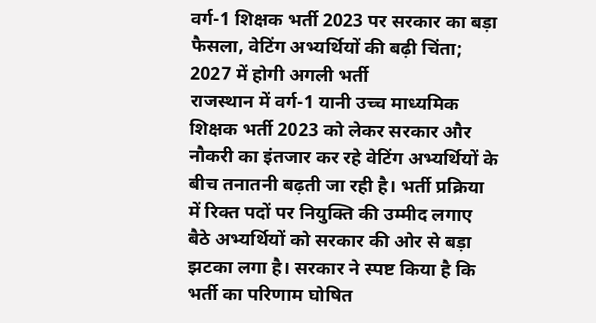वर्ग-1 शिक्षक भर्ती 2023 पर सरकार का बड़ा फैसला, वेटिंग अभ्यर्थियों की बढ़ी चिंता; 2027 में होगी अगली भर्ती
राजस्थान में वर्ग-1 यानी उच्च माध्यमिक शिक्षक भर्ती 2023 को लेकर सरकार और नौकरी का इंतजार कर रहे वेटिंग अभ्यर्थियों के बीच तनातनी बढ़ती जा रही है। भर्ती प्रक्रिया में रिक्त पदों पर नियुक्ति की उम्मीद लगाए बैठे अभ्यर्थियों को सरकार की ओर से बड़ा झटका लगा है। सरकार ने स्पष्ट किया है कि भर्ती का परिणाम घोषित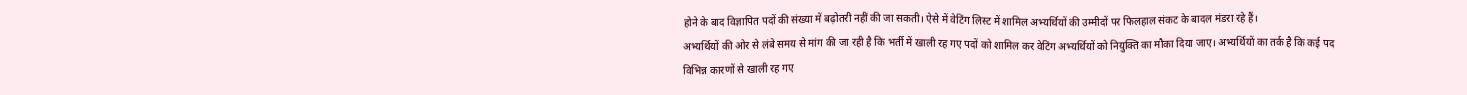होने के बाद विज्ञापित पदों की संख्या में बढ़ोतरी नहीं की जा सकती। ऐसे में वेटिंग लिस्ट में शामिल अभ्यर्थियों की उम्मीदों पर फिलहाल संकट के बादल मंडरा रहे हैं।
अभ्यर्थियों की ओर से लंबे समय से मांग की जा रही है कि भर्ती में खाली रह गए पदों को शामिल कर वेटिंग अभ्यर्थियों को नियुक्ति का मौका दिया जाए। अभ्यर्थियों का तर्क है कि कई पद विभिन्न कारणों से खाली रह गए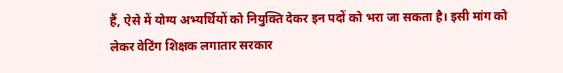हैं, ऐसे में योग्य अभ्यर्थियों को नियुक्ति देकर इन पदों को भरा जा सकता है। इसी मांग को लेकर वेटिंग शिक्षक लगातार सरकार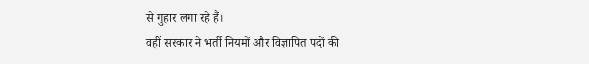से गुहार लगा रहे हैं।
वहीं सरकार ने भर्ती नियमों और विज्ञापित पदों की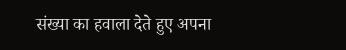संख्या का हवाला देते हुए अपना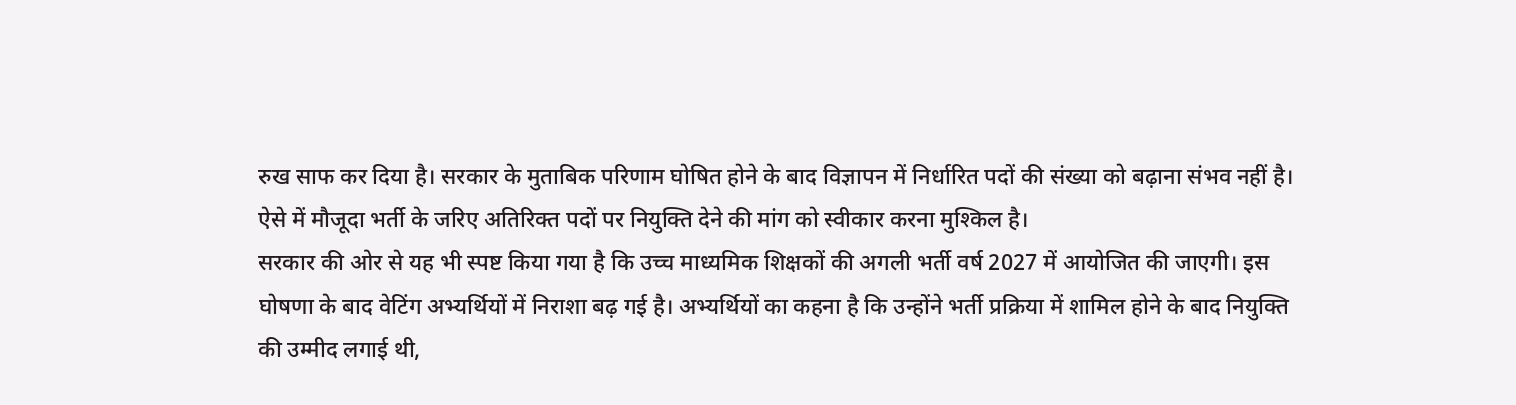रुख साफ कर दिया है। सरकार के मुताबिक परिणाम घोषित होने के बाद विज्ञापन में निर्धारित पदों की संख्या को बढ़ाना संभव नहीं है। ऐसे में मौजूदा भर्ती के जरिए अतिरिक्त पदों पर नियुक्ति देने की मांग को स्वीकार करना मुश्किल है।
सरकार की ओर से यह भी स्पष्ट किया गया है कि उच्च माध्यमिक शिक्षकों की अगली भर्ती वर्ष 2027 में आयोजित की जाएगी। इस घोषणा के बाद वेटिंग अभ्यर्थियों में निराशा बढ़ गई है। अभ्यर्थियों का कहना है कि उन्होंने भर्ती प्रक्रिया में शामिल होने के बाद नियुक्ति की उम्मीद लगाई थी,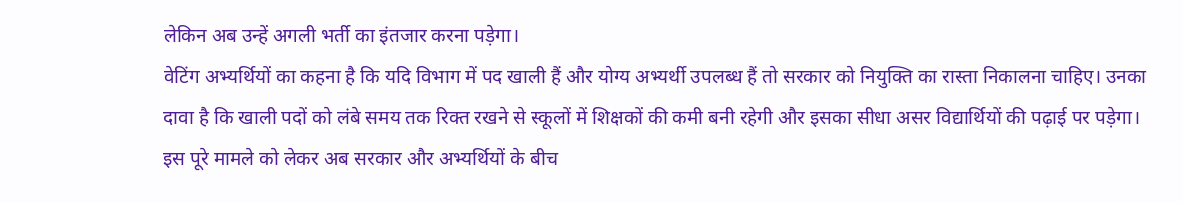लेकिन अब उन्हें अगली भर्ती का इंतजार करना पड़ेगा।
वेटिंग अभ्यर्थियों का कहना है कि यदि विभाग में पद खाली हैं और योग्य अभ्यर्थी उपलब्ध हैं तो सरकार को नियुक्ति का रास्ता निकालना चाहिए। उनका दावा है कि खाली पदों को लंबे समय तक रिक्त रखने से स्कूलों में शिक्षकों की कमी बनी रहेगी और इसका सीधा असर विद्यार्थियों की पढ़ाई पर पड़ेगा।
इस पूरे मामले को लेकर अब सरकार और अभ्यर्थियों के बीच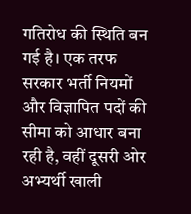गतिरोध की स्थिति बन गई है। एक तरफ सरकार भर्ती नियमों और विज्ञापित पदों की सीमा को आधार बना रही है, वहीं दूसरी ओर अभ्यर्थी खाली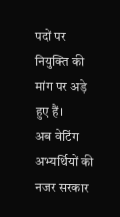पदों पर नियुक्ति की मांग पर अड़े हुए हैं।
अब वेटिंग अभ्यर्थियों की नजर सरकार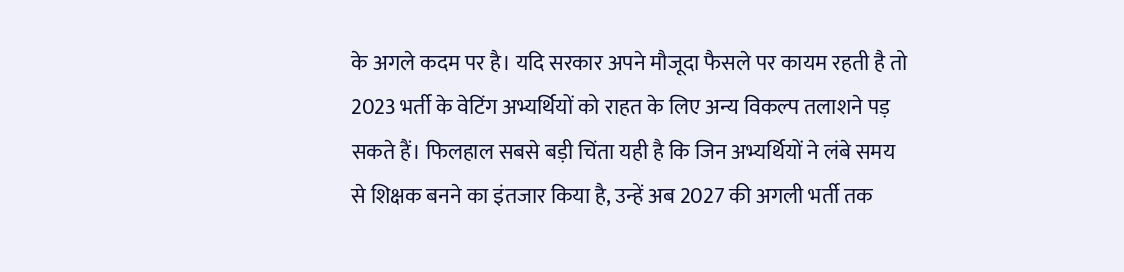के अगले कदम पर है। यदि सरकार अपने मौजूदा फैसले पर कायम रहती है तो 2023 भर्ती के वेटिंग अभ्यर्थियों को राहत के लिए अन्य विकल्प तलाशने पड़ सकते हैं। फिलहाल सबसे बड़ी चिंता यही है कि जिन अभ्यर्थियों ने लंबे समय से शिक्षक बनने का इंतजार किया है, उन्हें अब 2027 की अगली भर्ती तक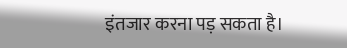इंतजार करना पड़ सकता है।